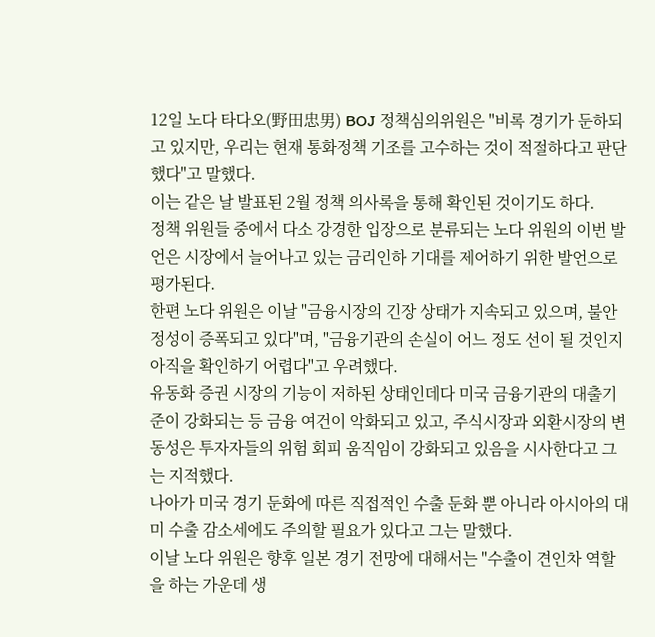12일 노다 타다오(野田忠男) BOJ 정책심의위원은 "비록 경기가 둔하되고 있지만, 우리는 현재 통화정책 기조를 고수하는 것이 적절하다고 판단했다"고 말했다.
이는 같은 날 발표된 2월 정책 의사록을 통해 확인된 것이기도 하다.
정책 위원들 중에서 다소 강경한 입장으로 분류되는 노다 위원의 이번 발언은 시장에서 늘어나고 있는 금리인하 기대를 제어하기 위한 발언으로 평가된다.
한편 노다 위원은 이날 "금융시장의 긴장 상태가 지속되고 있으며, 불안정성이 증폭되고 있다"며, "금융기관의 손실이 어느 정도 선이 될 것인지 아직을 확인하기 어렵다"고 우려했다.
유동화 증권 시장의 기능이 저하된 상태인데다 미국 금융기관의 대출기준이 강화되는 등 금융 여건이 악화되고 있고, 주식시장과 외환시장의 변동성은 투자자들의 위험 회피 움직임이 강화되고 있음을 시사한다고 그는 지적했다.
나아가 미국 경기 둔화에 따른 직접적인 수출 둔화 뿐 아니라 아시아의 대미 수출 감소세에도 주의할 필요가 있다고 그는 말했다.
이날 노다 위원은 향후 일본 경기 전망에 대해서는 "수출이 견인차 역할을 하는 가운데 생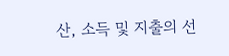산, 소득 및 지출의 선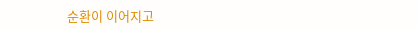순환이 이어지고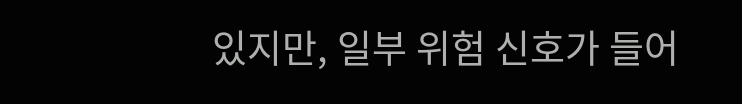있지만, 일부 위험 신호가 들어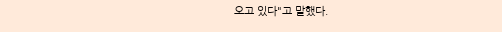오고 있다"고 말했다.